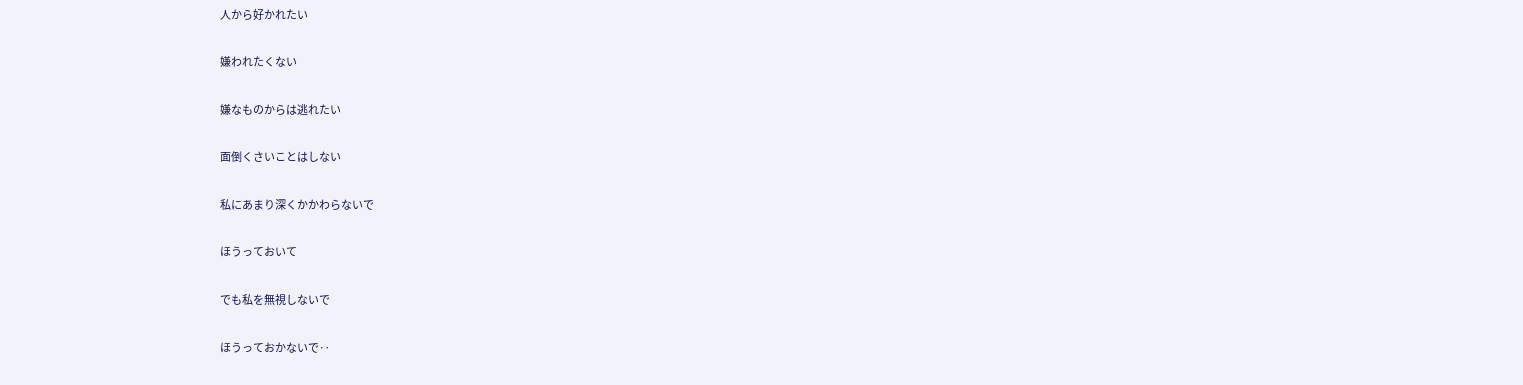人から好かれたい

嫌われたくない

嫌なものからは逃れたい

面倒くさいことはしない

私にあまり深くかかわらないで

ほうっておいて

でも私を無視しないで

ほうっておかないで‥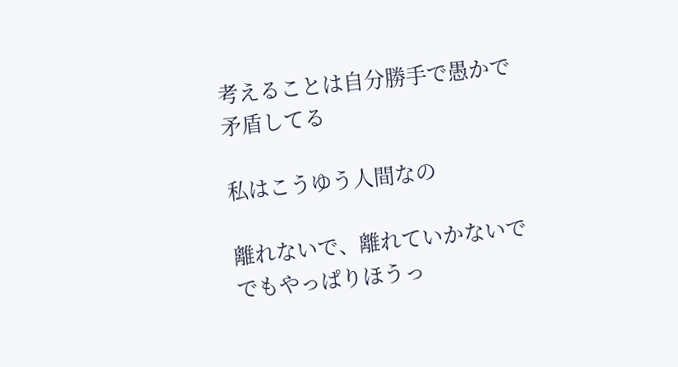考えることは自分勝手で愚かで
矛盾してる

私はこうゆう人間なの

離れないで、離れていかないで
でもやっぱりほうっ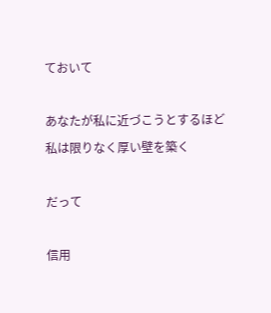ておいて

あなたが私に近づこうとするほど
私は限りなく厚い壁を築く

だって

信用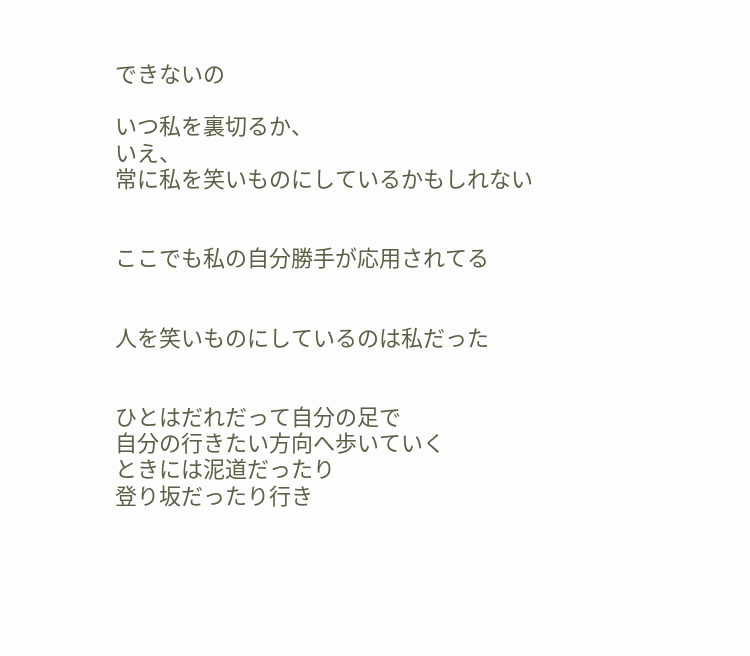できないの

いつ私を裏切るか、
いえ、
常に私を笑いものにしているかもしれない


ここでも私の自分勝手が応用されてる


人を笑いものにしているのは私だった


ひとはだれだって自分の足で
自分の行きたい方向へ歩いていく
ときには泥道だったり
登り坂だったり行き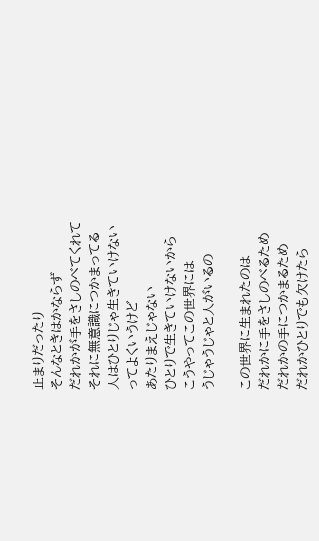止まりだったり
そんなときはかならず
だれかが手をさしのべてくれて
それに無意識につかまってる
人はひとりじゃ生きていけない
ってよくいうけど
あたりまえじゃない
ひとりで生きていけないから
こうやってこの世界には
うじゃうじゃと人がいるの

この世界に生まれたのは
だれかに手をさしのべるため
だれかの手につかまるため
だれかひとりでも欠けたら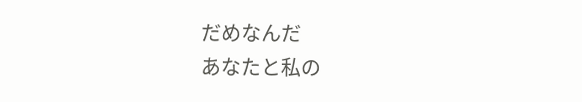だめなんだ
あなたと私の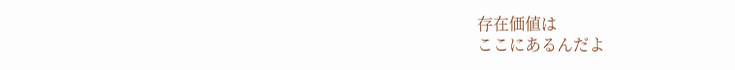存在価値は
ここにあるんだよ